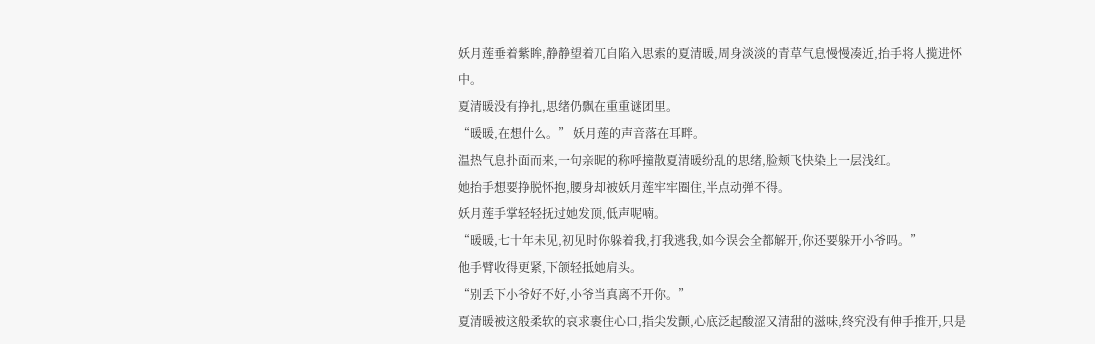妖月莲垂着紫眸,静静望着兀自陷入思索的夏清暖,周身淡淡的青草气息慢慢凑近,抬手将人揽进怀中。
夏清暖没有挣扎,思绪仍飘在重重谜团里。
“暖暖,在想什么。” 妖月莲的声音落在耳畔。
温热气息扑面而来,一句亲昵的称呼撞散夏清暖纷乱的思绪,脸颊飞快染上一层浅红。
她抬手想要挣脱怀抱,腰身却被妖月莲牢牢圈住,半点动弹不得。
妖月莲手掌轻轻抚过她发顶,低声呢喃。
“暖暖,七十年未见,初见时你躲着我,打我逃我,如今误会全都解开,你还要躲开小爷吗。”
他手臂收得更紧,下颌轻抵她肩头。
“别丢下小爷好不好,小爷当真离不开你。”
夏清暖被这般柔软的哀求裹住心口,指尖发颤,心底泛起酸涩又清甜的滋味,终究没有伸手推开,只是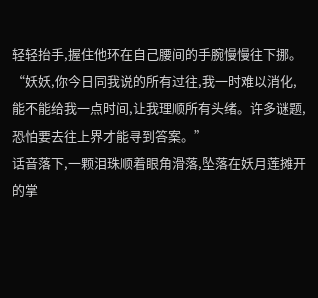轻轻抬手,握住他环在自己腰间的手腕慢慢往下挪。
“妖妖,你今日同我说的所有过往,我一时难以消化,能不能给我一点时间,让我理顺所有头绪。许多谜题,恐怕要去往上界才能寻到答案。”
话音落下,一颗泪珠顺着眼角滑落,坠落在妖月莲摊开的掌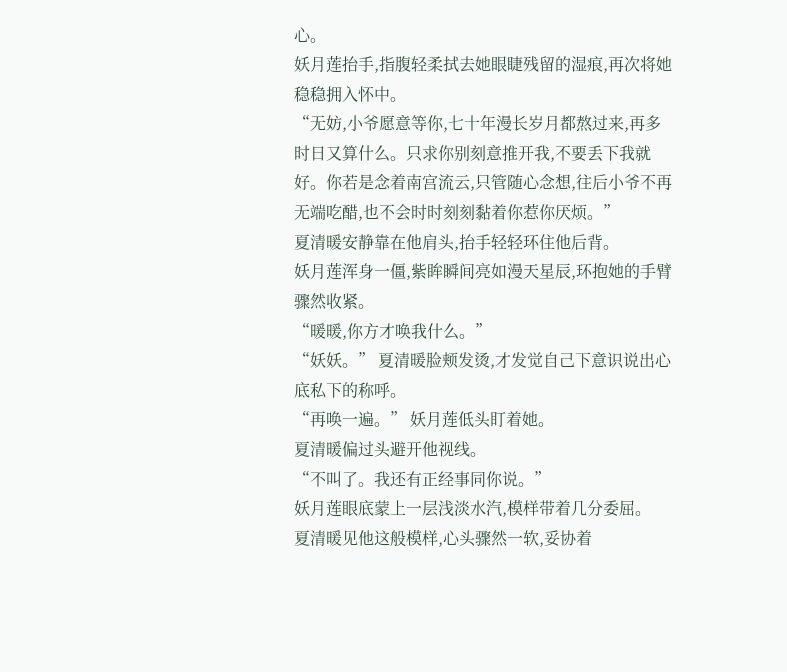心。
妖月莲抬手,指腹轻柔拭去她眼睫残留的湿痕,再次将她稳稳拥入怀中。
“无妨,小爷愿意等你,七十年漫长岁月都熬过来,再多时日又算什么。只求你别刻意推开我,不要丢下我就好。你若是念着南宫流云,只管随心念想,往后小爷不再无端吃醋,也不会时时刻刻黏着你惹你厌烦。”
夏清暖安静靠在他肩头,抬手轻轻环住他后背。
妖月莲浑身一僵,紫眸瞬间亮如漫天星辰,环抱她的手臂骤然收紧。
“暖暖,你方才唤我什么。”
“妖妖。” 夏清暖脸颊发烫,才发觉自己下意识说出心底私下的称呼。
“再唤一遍。” 妖月莲低头盯着她。
夏清暖偏过头避开他视线。
“不叫了。我还有正经事同你说。”
妖月莲眼底蒙上一层浅淡水汽,模样带着几分委屈。
夏清暖见他这般模样,心头骤然一软,妥协着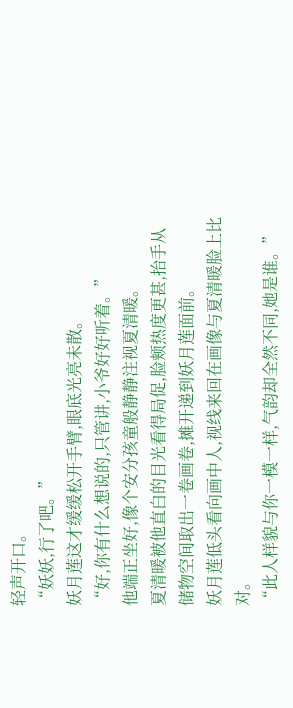轻声开口。
“妖妖,行了吧。”
妖月莲这才缓缓松开手臂,眼底光亮未散。
“好,你有什么想说的,只管讲,小爷好好听着。”
他端正坐好,像个安分孩童般静静注视夏清暖。
夏清暖被他直白的目光看得局促,脸颊热度更甚,抬手从储物空间取出一卷画卷,摊开递到妖月莲面前。
妖月莲低头看向画中人,视线来回在画像与夏清暖脸上比对。
“此人样貌与你一模一样,气韵却全然不同,她是谁。”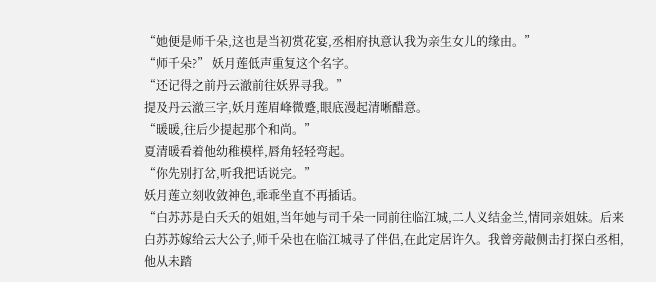“她便是师千朵,这也是当初赏花宴,丞相府执意认我为亲生女儿的缘由。”
“师千朵?” 妖月莲低声重复这个名字。
“还记得之前丹云澈前往妖界寻我。”
提及丹云澈三字,妖月莲眉峰微蹙,眼底漫起清晰醋意。
“暖暖,往后少提起那个和尚。”
夏清暖看着他幼稚模样,唇角轻轻弯起。
“你先别打岔,听我把话说完。”
妖月莲立刻收敛神色,乖乖坐直不再插话。
“白苏苏是白夭夭的姐姐,当年她与司千朵一同前往临江城,二人义结金兰,情同亲姐妹。后来白苏苏嫁给云大公子,师千朵也在临江城寻了伴侣,在此定居许久。我曾旁敲侧击打探白丞相,他从未踏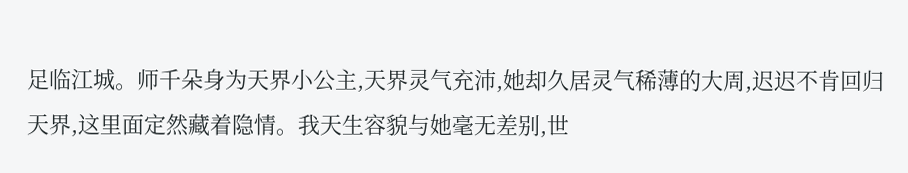足临江城。师千朵身为天界小公主,天界灵气充沛,她却久居灵气稀薄的大周,迟迟不肯回归天界,这里面定然藏着隐情。我天生容貌与她毫无差别,世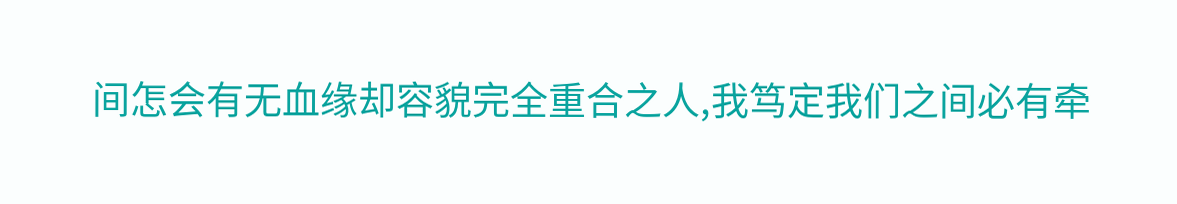间怎会有无血缘却容貌完全重合之人,我笃定我们之间必有牵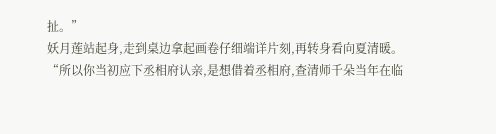扯。”
妖月莲站起身,走到桌边拿起画卷仔细端详片刻,再转身看向夏清暖。
“所以你当初应下丞相府认亲,是想借着丞相府,查清师千朵当年在临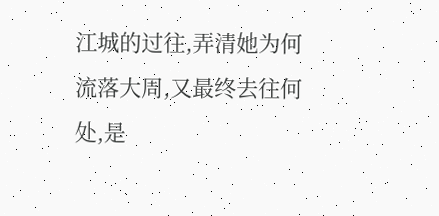江城的过往,弄清她为何流落大周,又最终去往何处,是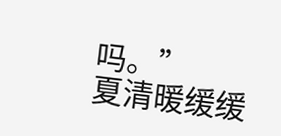吗。”
夏清暖缓缓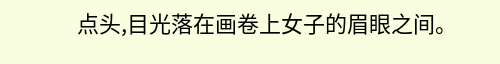点头,目光落在画卷上女子的眉眼之间。